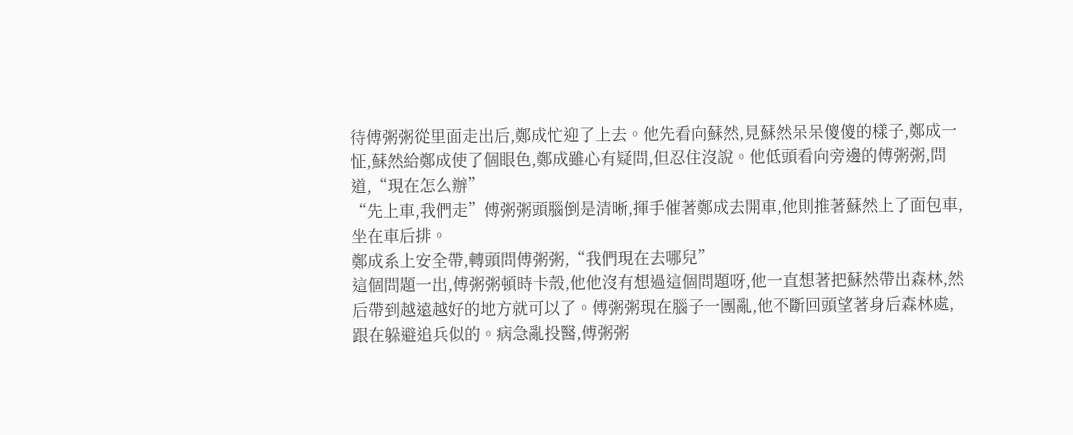待傅粥粥從里面走出后,鄭成忙迎了上去。他先看向蘇然,見蘇然呆呆傻傻的樣子,鄭成一怔,蘇然給鄭成使了個眼色,鄭成雖心有疑問,但忍住沒說。他低頭看向旁邊的傅粥粥,問道,“現在怎么辦”
“先上車,我們走”傅粥粥頭腦倒是清晰,揮手催著鄭成去開車,他則推著蘇然上了面包車,坐在車后排。
鄭成系上安全帶,轉頭問傅粥粥,“我們現在去哪兒”
這個問題一出,傅粥粥頓時卡殼,他他沒有想過這個問題呀,他一直想著把蘇然帶出森林,然后帶到越遠越好的地方就可以了。傅粥粥現在腦子一團亂,他不斷回頭望著身后森林處,跟在躲避追兵似的。病急亂投醫,傅粥粥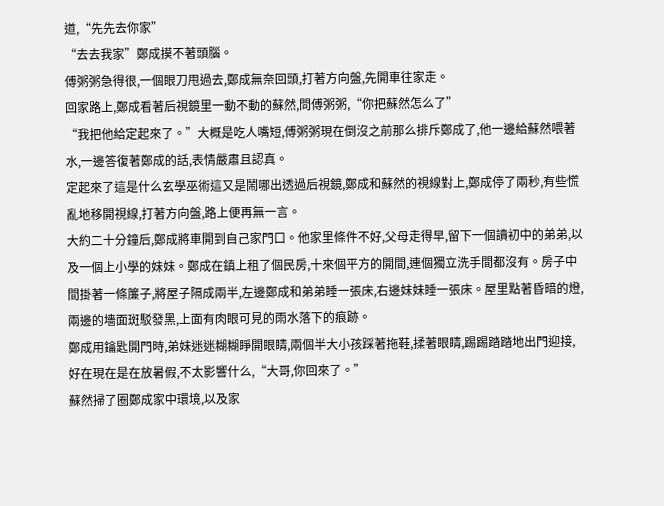道,“先先去你家”
“去去我家”鄭成摸不著頭腦。
傅粥粥急得很,一個眼刀甩過去,鄭成無奈回頭,打著方向盤,先開車往家走。
回家路上,鄭成看著后視鏡里一動不動的蘇然,問傅粥粥,“你把蘇然怎么了”
“我把他給定起來了。”大概是吃人嘴短,傅粥粥現在倒沒之前那么排斥鄭成了,他一邊給蘇然喂著水,一邊答復著鄭成的話,表情嚴肅且認真。
定起來了這是什么玄學巫術這又是鬧哪出透過后視鏡,鄭成和蘇然的視線對上,鄭成停了兩秒,有些慌亂地移開視線,打著方向盤,路上便再無一言。
大約二十分鐘后,鄭成將車開到自己家門口。他家里條件不好,父母走得早,留下一個讀初中的弟弟,以及一個上小學的妹妹。鄭成在鎮上租了個民房,十來個平方的開間,連個獨立洗手間都沒有。房子中間掛著一條簾子,將屋子隔成兩半,左邊鄭成和弟弟睡一張床,右邊妹妹睡一張床。屋里點著昏暗的燈,兩邊的墻面斑駁發黑,上面有肉眼可見的雨水落下的痕跡。
鄭成用鑰匙開門時,弟妹迷迷糊糊睜開眼睛,兩個半大小孩踩著拖鞋,揉著眼睛,踢踢踏踏地出門迎接,好在現在是在放暑假,不太影響什么,“大哥,你回來了。”
蘇然掃了圈鄭成家中環境,以及家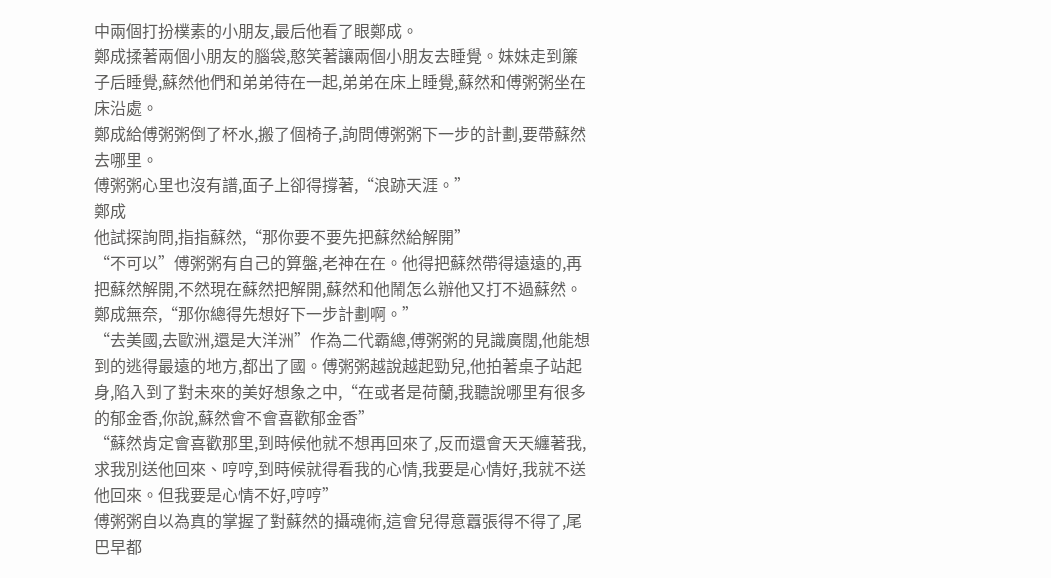中兩個打扮樸素的小朋友,最后他看了眼鄭成。
鄭成揉著兩個小朋友的腦袋,憨笑著讓兩個小朋友去睡覺。妹妹走到簾子后睡覺,蘇然他們和弟弟待在一起,弟弟在床上睡覺,蘇然和傅粥粥坐在床沿處。
鄭成給傅粥粥倒了杯水,搬了個椅子,詢問傅粥粥下一步的計劃,要帶蘇然去哪里。
傅粥粥心里也沒有譜,面子上卻得撐著,“浪跡天涯。”
鄭成
他試探詢問,指指蘇然,“那你要不要先把蘇然給解開”
“不可以”傅粥粥有自己的算盤,老神在在。他得把蘇然帶得遠遠的,再把蘇然解開,不然現在蘇然把解開,蘇然和他鬧怎么辦他又打不過蘇然。
鄭成無奈,“那你總得先想好下一步計劃啊。”
“去美國,去歐洲,還是大洋洲”作為二代霸總,傅粥粥的見識廣闊,他能想到的逃得最遠的地方,都出了國。傅粥粥越說越起勁兒,他拍著桌子站起身,陷入到了對未來的美好想象之中,“在或者是荷蘭,我聽說哪里有很多的郁金香,你說,蘇然會不會喜歡郁金香”
“蘇然肯定會喜歡那里,到時候他就不想再回來了,反而還會天天纏著我,求我別送他回來、哼哼,到時候就得看我的心情,我要是心情好,我就不送他回來。但我要是心情不好,哼哼”
傅粥粥自以為真的掌握了對蘇然的攝魂術,這會兒得意囂張得不得了,尾巴早都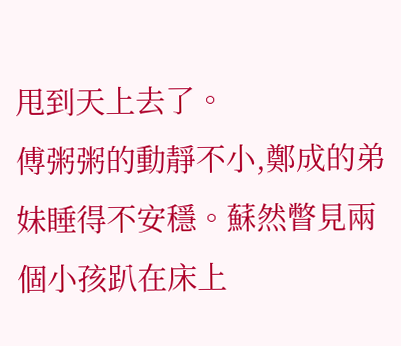甩到天上去了。
傅粥粥的動靜不小,鄭成的弟妹睡得不安穩。蘇然瞥見兩個小孩趴在床上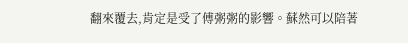翻來覆去,肯定是受了傅粥粥的影響。蘇然可以陪著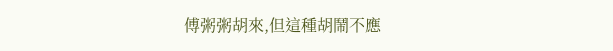傅粥粥胡來,但這種胡鬧不應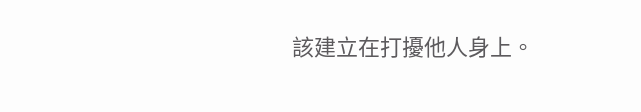該建立在打擾他人身上。